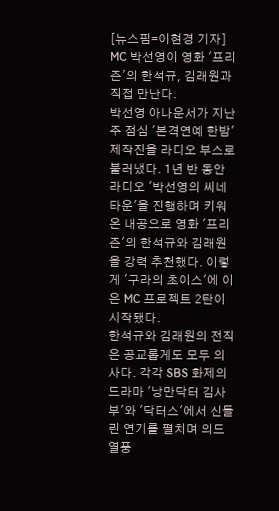[뉴스핌=이현경 기자] MC 박선영이 영화 '프리즌'의 한석규, 김래원과 직접 만난다.
박선영 아나운서가 지난주 점심 '본격연예 한밤' 제작진을 라디오 부스로 불러냈다. 1년 반 동안 라디오 '박선영의 씨네타운'을 진행하며 키워 온 내공으로 영화 '프리즌'의 한석규와 김래원을 강력 추천했다. 이렇게 '구라의 초이스'에 이은 MC 프로젝트 2탄이 시작됐다.
한석규와 김래원의 전직은 공교롭게도 모두 의사다. 각각 SBS 화제의 드라마 '낭만닥터 김사부'와 '닥터스'에서 신들린 연기를 펼치며 의드 열풍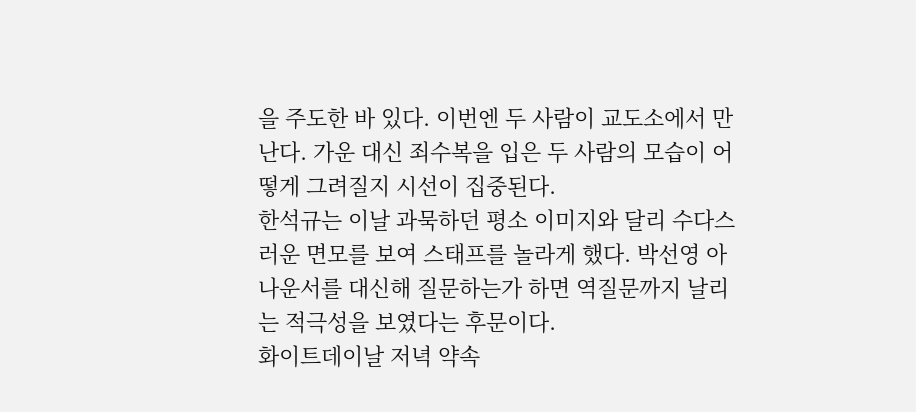을 주도한 바 있다. 이번엔 두 사람이 교도소에서 만난다. 가운 대신 죄수복을 입은 두 사람의 모습이 어떻게 그려질지 시선이 집중된다.
한석규는 이날 과묵하던 평소 이미지와 달리 수다스러운 면모를 보여 스태프를 놀라게 했다. 박선영 아나운서를 대신해 질문하는가 하면 역질문까지 날리는 적극성을 보였다는 후문이다.
화이트데이날 저녁 약속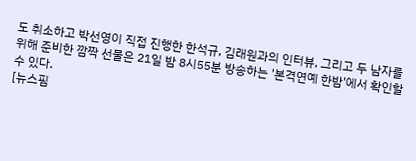도 취소하고 박선영이 직접 진행한 한석규, 김래원과의 인터뷰, 그리고 두 남자를 위해 준비한 깜짝 선물은 21일 밤 8시55분 방송하는 '본격연예 한밤'에서 확인할 수 있다.
[뉴스핌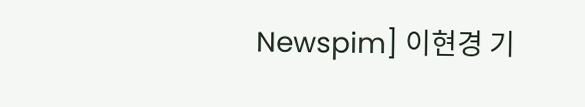Newspim] 이현경 기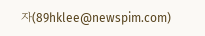자(89hklee@newspim.com)